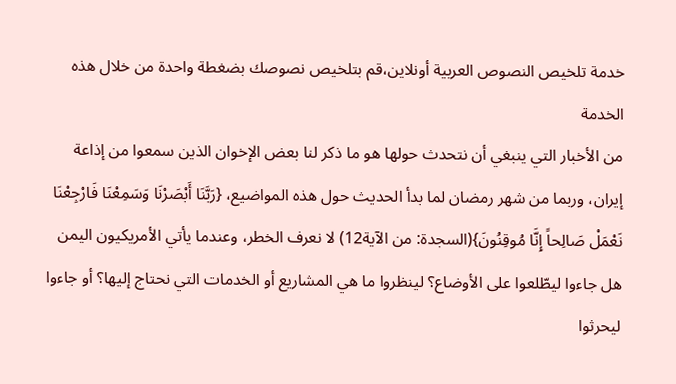خدمة تلخيص النصوص العربية أونلاين،قم بتلخيص نصوصك بضغطة واحدة من خلال هذه الخدمة
من الأخبار التي ينبغي أن نتحدث حولها هو ما ذكر لنا بعض الإخوان الذين سمعوا من إذاعة إيران، وربما من شهر رمضان لما بدأ الحديث حول هذه المواضيع، {رَبَّنَا أَبْصَرْنَا وَسَمِعْنَا فَارْجِعْنَا نَعْمَلْ صَالِحاً إِنَّا مُوقِنُونَ}(السجدة: من الآية12) لا نعرف الخطر، وعندما يأتي الأمريكيون اليمن هل جاءوا ليطّلعوا على الأوضاع؟ لينظروا ما هي المشاريع أو الخدمات التي نحتاج إليها؟ أو جاءوا ليحرثوا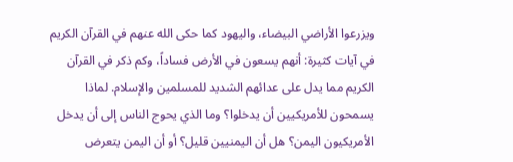ويزرعوا الأراضي البيضاء، واليهود كما حكى الله عنهم في القرآن الكريم في آيات كثيرة: أنهم يسعون في الأرض فساداً، وكم ذكر في القرآن الكريم مما يدل على عدائهم الشديد للمسلمين والإسلام. لماذا يسمحون للأمريكيين أن يدخلوا؟ وما الذي يحوج الناس إلى أن يدخل الأمريكيون اليمن؟ هل أن اليمنيين قليل؟ أو أن اليمن يتعرض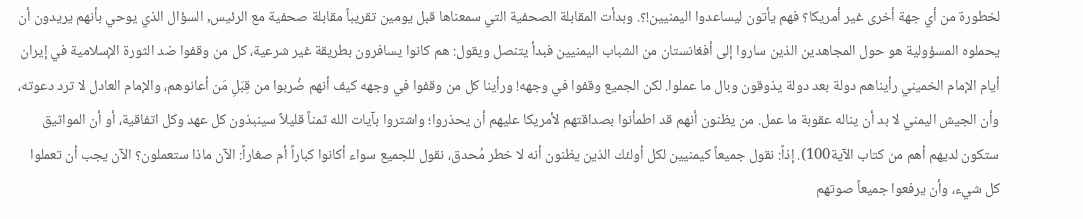لخطورة من أي جهة أخرى غير أمريكا؟ فهم يأتون ليساعدوا اليمنيين!؟. وبدأت المقابلة الصحفية التي سمعناها قبل يومين تقريباً مقابلة صحفية مع الرئيس, السؤال الذي يوحي بأنهم يريدون أن يحملوه المسؤولية هو حول المجاهدين الذين ساروا إلى أفغانستان من الشباب اليمنيين فبدأ يتنصل ويقول: هم كانوا يسافرون بطريقة غير شرعية، كل من وقفوا ضد الثورة الإسلامية في إيران أيام الإمام الخميني رأيناهم دولة بعد دولة يذوقون وبال ما عملوا. لكن الجميع وقفوا في وجهه! ورأينا كل من وقفوا في وجهه كيف أنهم ضُربوا من قِبَلِ مَن أعانوهم، والإمام العادل لا ترد دعوته، وأن الجيش اليمني لا بد أن يناله عقوبة ما عمل. من يظنون أنهم قد اطمأنوا بصداقتهم لأمريكا عليهم أن يحذروا؛ واشتروا بآيات الله ثمناً قليلاً سينبذون كل عهد وكل اتفاقية، أو أن المواثيق ستكون لديهم أهم من كتاب الآية100). إذاً: نقول جميعاً كيمنيين لكل أولئك الذين يظنون أنه لا خطر مُحدق، نقول للجميع سواء أكانوا كباراً أم صغاراً: الآن ماذا ستعملون؟ الآن يجب أن تعملوا كل شيء، وأن يرفعوا جميعاً صوتهم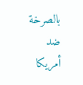بالصرخة ضد أمريكا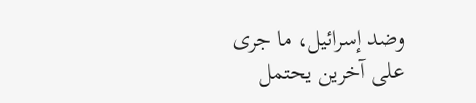وضد إسرائيل، ما جرى على آخرين يحتمل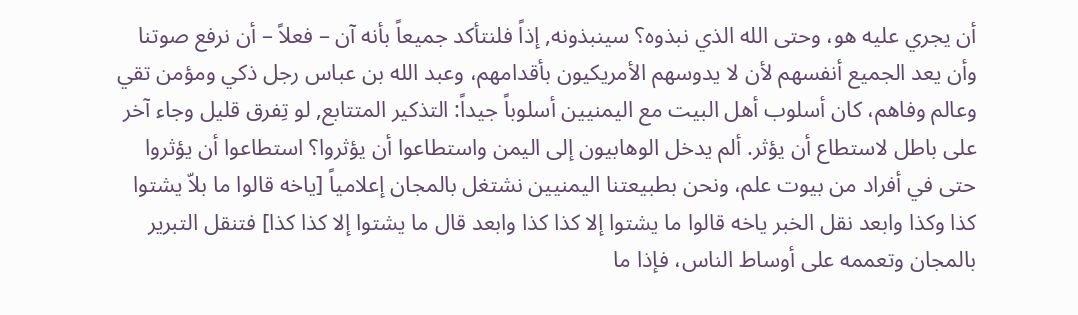أن يجري عليه هو، وحتى الله الذي نبذوه؟ سينبذونه, إذاً فلنتأكد جميعاً بأنه آن – فعلاً – أن نرفع صوتنا وأن يعد الجميع أنفسهم لأن لا يدوسهم الأمريكيون بأقدامهم، وعبد الله بن عباس رجل ذكي ومؤمن تقي وعالم وفاهم، كان أسلوب أهل البيت مع اليمنيين أسلوباً جيداً: التذكير المتتابع, لو تِفرق قليل وجاء آخر على باطل لاستطاع أن يؤثر. ألم يدخل الوهابيون إلى اليمن واستطاعوا أن يؤثروا؟ استطاعوا أن يؤثروا حتى في أفراد من بيوت علم، ونحن بطبيعتنا اليمنيين نشتغل بالمجان إعلامياً [ياخه قالوا ما بلاّ يشتوا كذا وكذا وابعد نقل الخبر ياخه قالوا ما يشتوا إلا كذا كذا وابعد قال ما يشتوا إلا كذا كذا] فتنقل التبرير بالمجان وتعممه على أوساط الناس، فإذا ما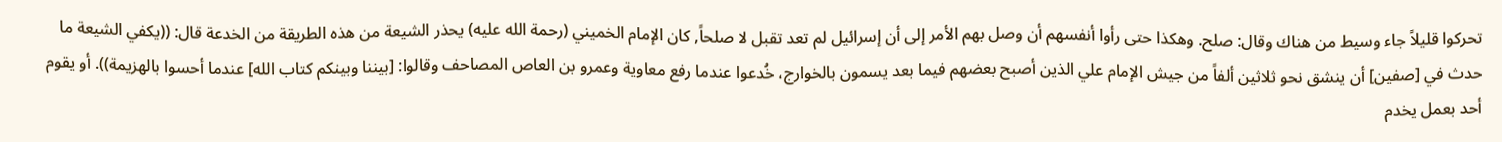تحركوا قليلاً جاء وسيط من هناك وقال: صلح. وهكذا حتى رأوا أنفسهم أن وصل بهم الأمر إلى أن إسرائيل لم تعد تقبل لا صلحاً, كان الإمام الخميني (رحمة الله عليه) يحذر الشيعة من هذه الطريقة من الخدعة قال: ((يكفي الشيعة ما حدث في [صفين] أن ينشق نحو ثلاثين ألفاً من جيش الإمام علي الذين أصبح بعضهم فيما بعد يسمون بالخوارج، خُدعوا عندما رفع معاوية وعمرو بن العاص المصاحف وقالوا: [بيننا وبينكم كتاب الله] عندما أحسوا بالهزيمة)). أو يقوم أحد بعمل يخدم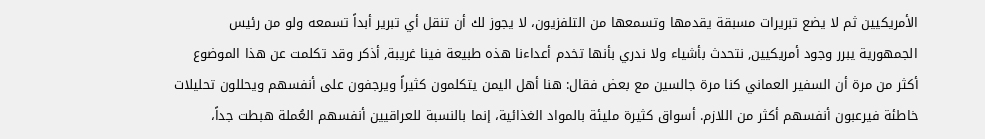الأمريكيين ثم لا يضع تبريرات مسبقة يقدمها وتسمعها من التلفزيون، لا يجوز لك أن تنقل أي تبرير أبداً تسمعه ولو من رئيس الجمهورية يبرر وجود أمريكيين, نتحدث بأشياء ولا ندري بأنها تخدم أعداءنا هذه طبيعة فينا غريبة, أذكر وقد تكلمت عن هذا الموضوع أكثر من مرة أن السفير العماني كنا مرة جالسين مع بعض فقال: هنا أهل اليمن يتكلمون كثيراً ويرجفون على أنفسهم ويحللون تحليلات خاطئة فيرعبون أنفسهم أكثر من اللازم. أسواق كثيرة مليئة بالمواد الغذائية، إنما بالنسبة للعراقيين أنفسهم العُملة هبطت جداً،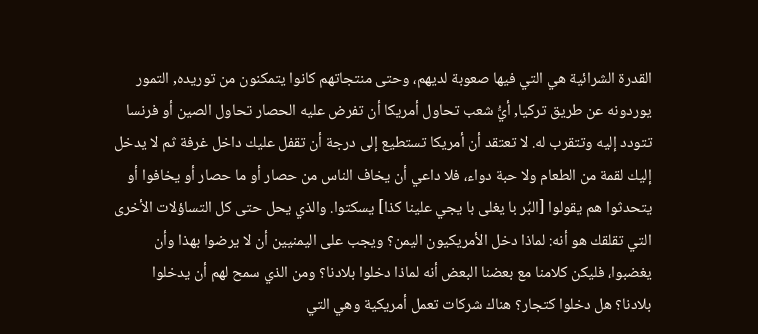القدرة الشرائية هي التي فيها صعوبة لديهم، وحتى منتجاتهم كانوا يتمكنون من توريده, التمور يوردونه عن طريق تركيا, أيُّ شعب تحاول أمريكا أن تفرض عليه الحصار تحاول الصين أو فرنسا تتودد إليه وتتقرب له. لا تعتقد أن أمريكا تستطيع إلى درجة أن تقفل عليك داخل غرفة ثم لا يدخل إليك لقمة من الطعام ولا حبة دواء، فلا داعي أن يخاف الناس من حصار أو ما حصار أو يخافوا أو يتحدثوا هم يقولوا [البُر با يغلى با يجي علينا كذا] يسكتوا. والذي يحل حتى كل التساؤلات الأخرى التي تقلقك هو أنه: لماذا دخل الأمريكيون اليمن؟ ويجب على اليمنيين أن لا يرضوا بهذا وأن يغضبوا، فليكن كلامنا مع بعضنا البعض أنه لماذا دخلوا بلادنا؟ ومن الذي سمح لهم أن يدخلوا بلادنا؟ هل دخلوا كتجار؟ هناك شركات تعمل أمريكية وهي التي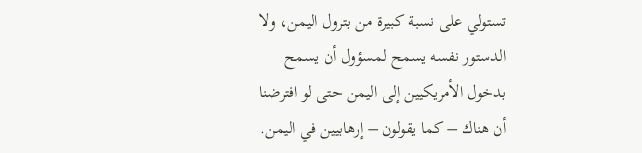تستولي على نسبة كبيرة من بترول اليمن، ولا الدستور نفسه يسمح لمسؤول أن يسمح بدخول الأمريكيين إلى اليمن حتى لو افترضنا أن هناك – كما يقولون – إرهابيين في اليمن.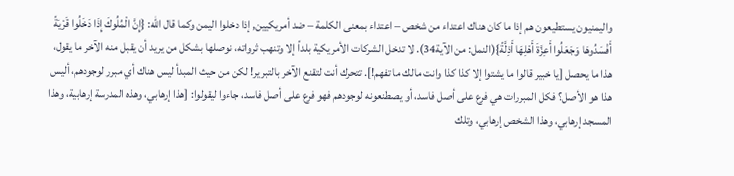واليمنيون يستطيعون هم إذا ما كان هناك اعتداء من شخص – اعتداء بمعنى الكلمة – ضد أمريكيين, إذا دخلوا اليمن وكما قال الله: {إِنَّ الْمُلُوكَ إِذَا دَخَلُوا قَرْيَةً أَفْسَدُوهَا وَجَعَلُوا أَعِزَّةَ أَهْلِهَا أَذِلَّةً}(النمل: من الآية34). لا تدخل الشركات الأمريكية بلداً إلا وتنهب ثرواته، نوصلها بشكل من يريد أن يقبل منه الآخر ما يقول، هذا ما يحصل [يا خبير قالوا ما يشتوا إلا كذا كذا وانت مالك ما تفهم!]. تتحرك أنت لتقنع الآخر بالتبرير! لكن من حيث المبدأ ليس هناك أي مبرر لوجودهم، أليس هذا هو الأصل؟ فكل المبررات هي فرع على أصل فاسد، أو يصطنعونه لوجودهم فهو فرع على أصل فاسد، جاءوا ليقولوا: [هذا إرهابي، وهذه المدرسة إرهابية، وهذا المسجد إرهابي، وهذا الشخص إرهابي، وتلك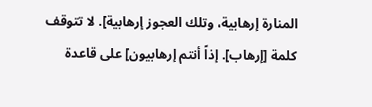المنارة إرهابية، وتلك العجوز إرهابية]. لا تتوقف كلمة [إرهاب]. إذاً أنتم إرهابيون] على قاعدة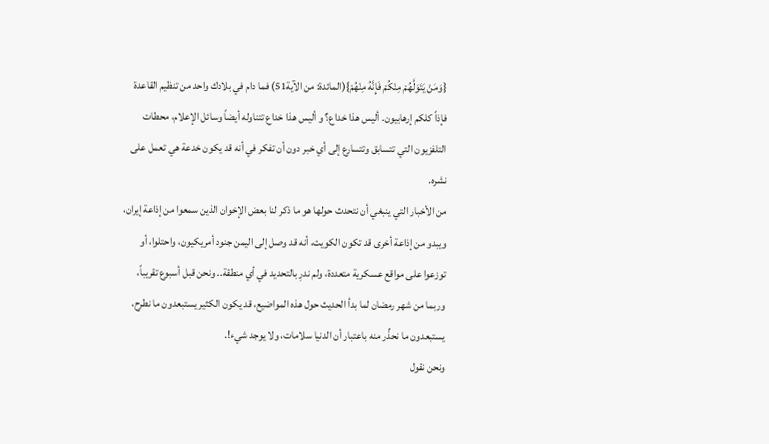{وَمَنْ يَتَوَلَّهُمْ مِنْكُمْ فَإِنَّهُ مِنْهُمْ}(المائدة: من الآية51) فما دام في بلادك واحد من تنظيم القاعدة فإذاً كلكم إرهابيون. أليس هذا خداع؟ و أليس هذا خداع تتناوله أيضاً وسائل الإعلام، محطات التلفزيون التي تتسابق وتتسارع إلى أي خبر دون أن تفكر في أنه قد يكون خدعة هي تعمل على نشره.
من الأخبار التي ينبغي أن نتحدث حولها هو ما ذكر لنا بعض الإخوان الذين سمعوا من إذاعة إيران، ويبدو من إذاعة أخرى قد تكون الكويت، أنه قد وصل إلى اليمن جنود أمريكيون، واحتلوا، أو توزعوا على مواقع عسكرية متعددة، ولم ندرِ بالتحديد في أي منطقة.. ونحن قبل أسبوع تقريباً، وربما من شهر رمضان لما بدأ الحديث حول هذه المواضيع، قد يكون الكثير يستبعدون ما نطرح، يستبعدون ما نحذِّر منه باعتبار أن الدنيا سلامات، ولا يوجد شيء!.
ونحن نقول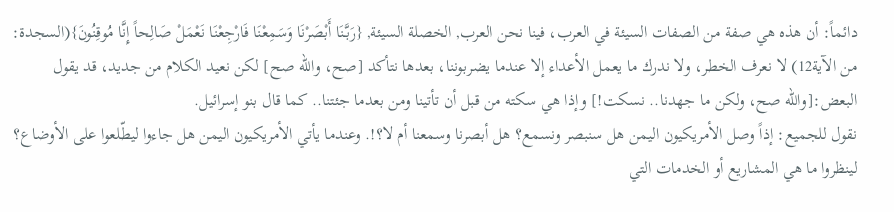دائماً: أن هذه هي صفة من الصفات السيئة في العرب، فينا نحن العرب, الخصلة السيئة, {رَبَّنَا أَبْصَرْنَا وَسَمِعْنَا فَارْجِعْنَا نَعْمَلْ صَالِحاً إِنَّا مُوقِنُونَ}(السجدة: من الآية12) لا نعرف الخطر، ولا ندرك ما يعمل الأعداء إلا عندما يضربوننا، بعدها نتأكد [صح، والله صح] لكن نعيد الكلام من جديد، قد يقول البعض:[والله صح، ولكن ما جهدنا.. نسكت!] وإذا هي سكته من قبل أن تأتينا ومن بعدما جئتنا.. كما قال بنو إسرائيل.
نقول للجميع: إذاً وصل الأمريكيون اليمن هل سنبصر ونسمع؟ هل أبصرنا وسمعنا أم لا؟!. وعندما يأتي الأمريكيون اليمن هل جاءوا ليطّلعوا على الأوضاع؟ لينظروا ما هي المشاريع أو الخدمات التي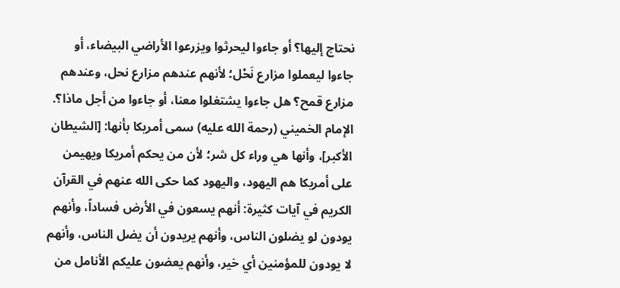نحتاج إليها؟ أو جاءوا ليحرثوا ويزرعوا الأراضي البيضاء، أو جاءوا ليعملوا مزارع نَحْل؛ لأنهم عندهم مزارع نحل، وعندهم مزارع قمح؟ هل جاءوا يشتغلوا معنا، أو جاءوا من أجل ماذا؟.
الإمام الخميني (رحمة الله عليه) سمى أمريكا بأنها: [الشيطان الأكبر]، وأنها هي وراء كل شر؛ لأن من يحكم أمريكا ويهيمن على أمريكا هم اليهود، واليهود كما حكى الله عنهم في القرآن الكريم في آيات كثيرة: أنهم يسعون في الأرض فساداً، وأنهم يودون لو يضلون الناس، وأنهم يريدون أن يضل الناس، وأنهم لا يودون للمؤمنين أي خير، وأنهم يعضون عليكم الأنامل من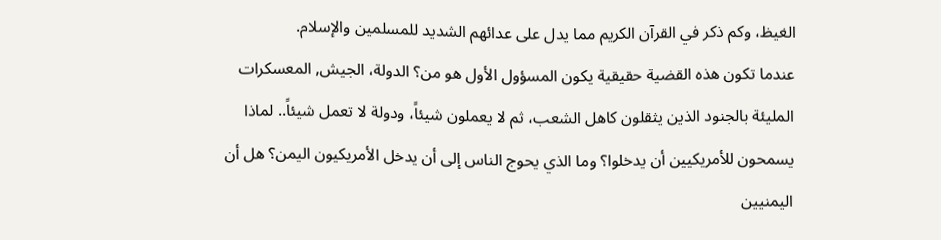الغيظ، وكم ذكر في القرآن الكريم مما يدل على عدائهم الشديد للمسلمين والإسلام.
عندما تكون هذه القضية حقيقية يكون المسؤول الأول هو من؟ الدولة، الجيش, المعسكرات المليئة بالجنود الذين يثقلون كاهل الشعب، ثم لا يعملون شيئاً، ودولة لا تعمل شيئاً.. لماذا يسمحون للأمريكيين أن يدخلوا؟ وما الذي يحوج الناس إلى أن يدخل الأمريكيون اليمن؟ هل أن اليمنيين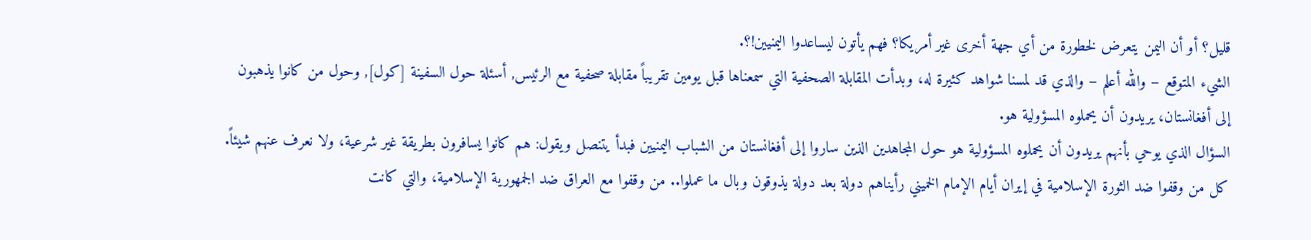قليل؟ أو أن اليمن يتعرض لخطورة من أي جهة أخرى غير أمريكا؟ فهم يأتون ليساعدوا اليمنيين!؟.
الشيء المتوقع – والله أعلم – والذي قد لمسنا شواهد كثيرة له، وبدأت المقابلة الصحفية التي سمعناها قبل يومين تقريباً مقابلة صحفية مع الرئيس, أسئلة حول السفينة [كول], وحول من كانوا يذهبون إلى أفغانستان، يريدون أن يحملوه المسؤولية هو.
السؤال الذي يوحي بأنهم يريدون أن يحملوه المسؤولية هو حول المجاهدين الذين ساروا إلى أفغانستان من الشباب اليمنيين فبدأ يتنصل ويقول: هم كانوا يسافرون بطريقة غير شرعية، ولا نعرف عنهم شيئاً.
كل من وقفوا ضد الثورة الإسلامية في إيران أيام الإمام الخميني رأيناهم دولة بعد دولة يذوقون وبال ما عملوا.. من وقفوا مع العراق ضد الجمهورية الإسلامية، والتي كانت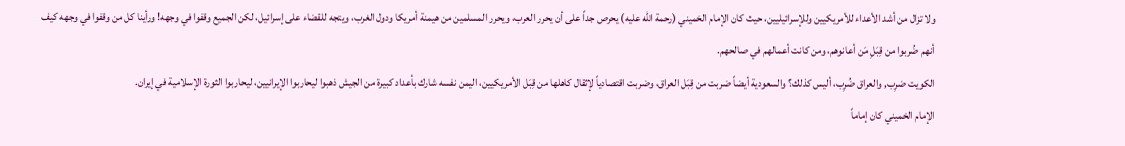ولا تزال من أشد الأعداء للأمريكيين وللإسرائيليين، حيث كان الإمام الخميني (رحمة الله عليه) يحرص جداً على أن يحرر العرب، ويحرر المسلمين من هيمنة أمريكا ودول الغرب، ويتجه للقضاء على إسرائيل، لكن الجميع وقفوا في وجهه! ورأينا كل من وقفوا في وجهه كيف أنهم ضُربوا من قِبَلِ مَن أعانوهم، ومن كانت أعمالهم في صالحهم.
الكويت ضرِب, والعراق ضُرِب، أليس كذلك؟ والسعودية أيضاً ضربت من قِبَل العراق، وضربت اقتصادياً لإثقال كاهلها من قِبَل الأمريكيين، اليمن نفسه شارك بأعداد كبيرة من الجيش ذهبوا ليحاربوا الإيرانيين، ليحاربوا الثورة الإسلامية في إيران.
الإمام الخميني كان إماماً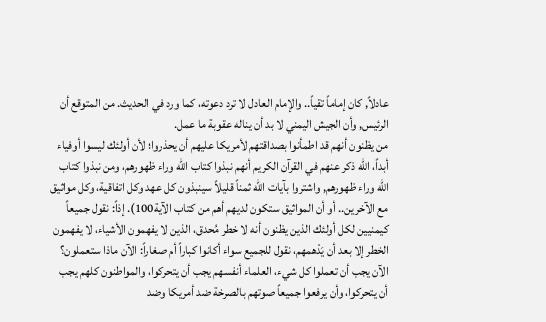عادلاً, كان إماماً تقياً.. والإمام العادل لا ترد دعوته، كما ورد في الحديث. من المتوقع أن الرئيس, وأن الجيش اليمني لا بد أن يناله عقوبة ما عمل.
من يظنون أنهم قد اطمأنوا بصداقتهم لأمريكا عليهم أن يحذروا؛ لأن أولئك ليسوا أوفياء أبداً، الله ذكر عنهم في القرآن الكريم أنهم نبذوا كتاب الله وراء ظهورهم، ومن نبذوا كتاب الله وراء ظهورهم, واشتروا بآيات الله ثمناً قليلاً سينبذون كل عهد وكل اتفاقية، وكل مواثيق مع الآخرين.. أو أن المواثيق ستكون لديهم أهم من كتاب الآية100). إذاً: نقول جميعاً كيمنيين لكل أولئك الذين يظنون أنه لا خطر مُحدق، الذين لا يفهمون الأشياء، لا يفهمون الخطر إلا بعد أن يَدْهمهم، نقول للجميع سواء أكانوا كباراً أم صغاراً: الآن ماذا ستعملون؟ الآن يجب أن تعملوا كل شيء، العلماء أنفسهم يجب أن يتحركوا، والمواطنون كلهم يجب أن يتحركوا، وأن يرفعوا جميعاً صوتهم بالصرخة ضد أمريكا وضد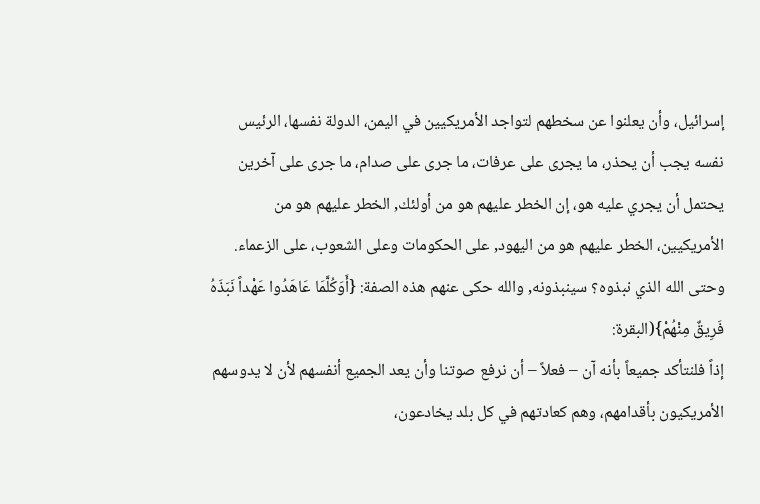إسرائيل، وأن يعلنوا عن سخطهم لتواجد الأمريكيين في اليمن، الدولة نفسها، الرئيس نفسه يجب أن يحذر، ما يجرى على عرفات، ما جرى على صدام، ما جرى على آخرين يحتمل أن يجري عليه هو، إن الخطر عليهم هو من أولئك, الخطر عليهم هو من الأمريكيين، الخطر عليهم هو من اليهود, على الحكومات وعلى الشعوب، على الزعماء.
وحتى الله الذي نبذوه؟ سينبذونه, والله حكى عنهم هذه الصفة: {أَوَكُلَّمَا عَاهَدُوا عَهْداً نَبَذَهُ فَرِيقٌ مِنْهُمْ}(البقرة:
إذاً فلنتأكد جميعاً بأنه آن – فعلاً – أن نرفع صوتنا وأن يعد الجميع أنفسهم لأن لا يدوسهم الأمريكيون بأقدامهم، وهم كعادتهم في كل بلد يخادعون،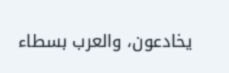يخادعون، والعرب بسطاء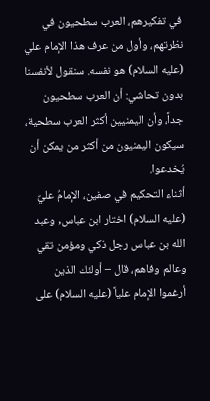في تفكيرهم، العرب سطحيون في نظرتهم، وأول من عرف هذا الإمام علي (عليه السلام) هو نفسه. سنقول لأنفسنا بدون تحاشي: أن العرب سطحيون جداً، وأن اليمنيين أكثر العرب سطحية، سيكون اليمنيون من أكثر من يمكن أن يُخدعوا.
أثناء التحكيم في صفين، الإمامُ عليٌ (عليه السلام) اختار ابن عباس, وعبد الله بن عباس رجل ذكي ومؤمن تقي وعالم وفاهم، قال – أولئك الذين أرغموا الإمام علياً (عليه السلام) على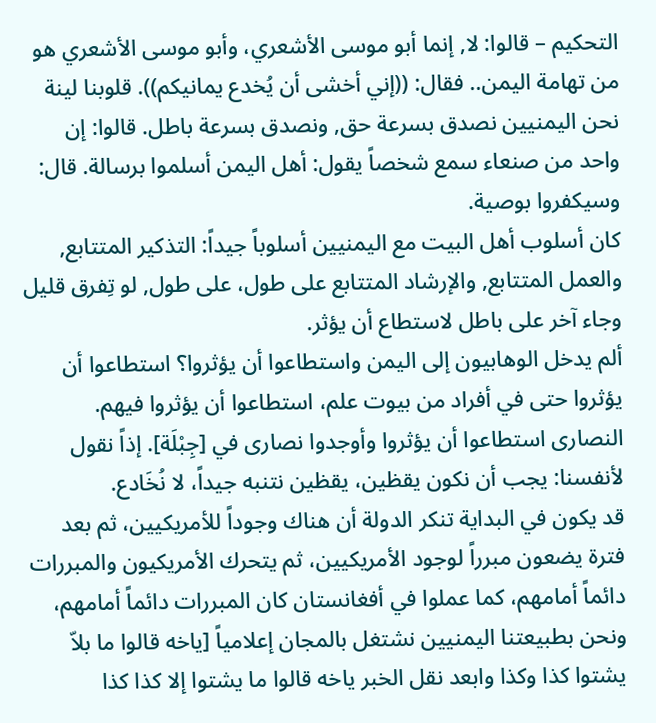التحكيم – قالوا: لا, إنما أبو موسى الأشعري، وأبو موسى الأشعري هو من تهامة اليمن.. فقال: ((إني أخشى أن يُخدع يمانيكم)). قلوبنا لينة نحن اليمنيين نصدق بسرعة حق, ونصدق بسرعة باطل. قالوا: إن واحد من صنعاء سمع شخصاً يقول: أهل اليمن أسلموا برسالة. قال: وسيكفروا بوصية.
كان أسلوب أهل البيت مع اليمنيين أسلوباً جيداً: التذكير المتتابع, والعمل المتتابع, والإرشاد المتتابع على طول، على طول, لو تِفرق قليل وجاء آخر على باطل لاستطاع أن يؤثر.
ألم يدخل الوهابيون إلى اليمن واستطاعوا أن يؤثروا؟ استطاعوا أن يؤثروا حتى في أفراد من بيوت علم، استطاعوا أن يؤثروا فيهم. النصارى استطاعوا أن يؤثروا وأوجدوا نصارى في [جِبْلَة]. إذاً نقول لأنفسنا: يجب أن نكون يقظين، يقظين نتنبه جيداً، لا نُخَادع.
قد يكون في البداية تنكر الدولة أن هناك وجوداً للأمريكيين، ثم بعد فترة يضعون مبرراً لوجود الأمريكيين، ثم يتحرك الأمريكيون والمبررات دائماً أمامهم، كما عملوا في أفغانستان كان المبررات دائماً أمامهم، ونحن بطبيعتنا اليمنيين نشتغل بالمجان إعلامياً [ياخه قالوا ما بلاّ يشتوا كذا وكذا وابعد نقل الخبر ياخه قالوا ما يشتوا إلا كذا كذا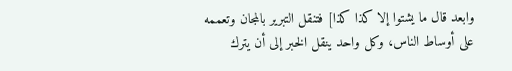وابعد قال ما يشتوا إلا كذا كذا] فتنقل التبرير بالمجان وتعممه على أوساط الناس، وكل واحد ينقل الخبر إلى أن يترك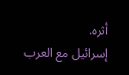أثره.
إسرائيل مع العرب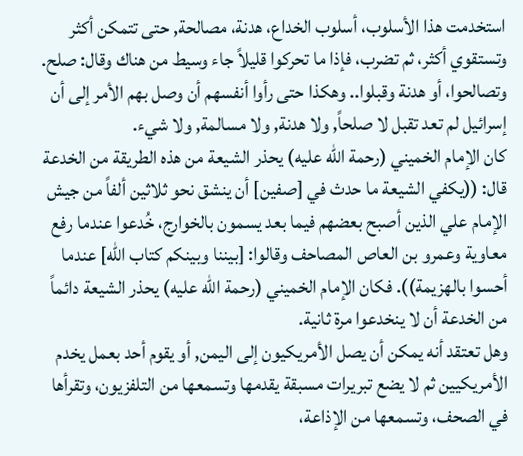استخدمت هذا الأسلوب، أسلوب الخداع، هدنة، مصالحة, حتى تتمكن أكثر وتستقوي أكثر، ثم تضرب، فإذا ما تحركوا قليلاً جاء وسيط من هناك وقال: صلح. وتصالحوا، أو هدنة وقبلوا.. وهكذا حتى رأوا أنفسهم أن وصل بهم الأمر إلى أن إسرائيل لم تعد تقبل لا صلحاً, ولا هدنة, ولا مسالمة, ولا شيء.
كان الإمام الخميني (رحمة الله عليه) يحذر الشيعة من هذه الطريقة من الخدعة قال: ((يكفي الشيعة ما حدث في [صفين] أن ينشق نحو ثلاثين ألفاً من جيش الإمام علي الذين أصبح بعضهم فيما بعد يسمون بالخوارج، خُدعوا عندما رفع معاوية وعمرو بن العاص المصاحف وقالوا: [بيننا وبينكم كتاب الله] عندما أحسوا بالهزيمة)). فكان الإمام الخميني (رحمة الله عليه) يحذر الشيعة دائماً من الخدعة أن لا ينخدعوا مرة ثانية.
وهل تعتقد أنه يمكن أن يصل الأمريكيون إلى اليمن, أو يقوم أحد بعمل يخدم الأمريكيين ثم لا يضع تبريرات مسبقة يقدمها وتسمعها من التلفزيون، وتقرأها في الصحف، وتسمعها من الإذاعة،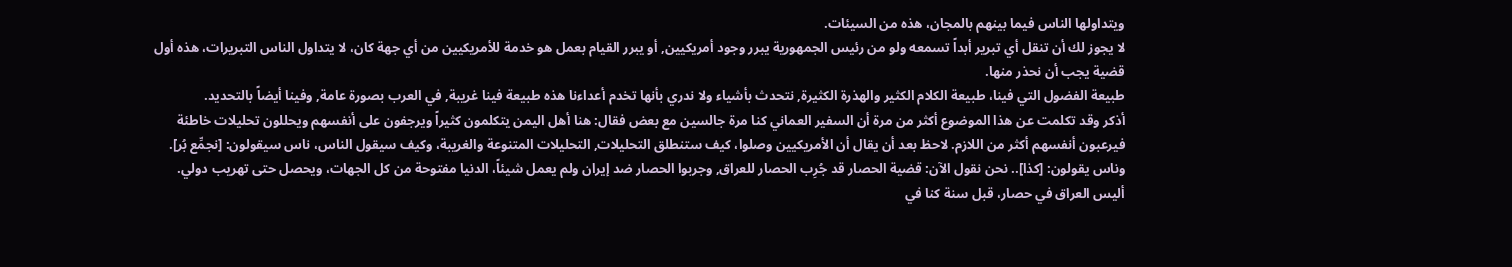ويتداولها الناس فيما بينهم بالمجان، هذه من السيئات.
لا يجوز لك أن تنقل أي تبرير أبداً تسمعه ولو من رئيس الجمهورية يبرر وجود أمريكيين, أو يبرر القيام بعمل هو خدمة للأمريكيين من أي جهة كان، لا يتداول الناس التبريرات، هذه أول قضية يجب أن نحذر منها.
طبيعة الفضول التي فينا، طبيعة الكلام الكثير والهذرة الكثيرة, نتحدث بأشياء ولا ندري بأنها تخدم أعداءنا هذه طبيعة فينا غريبة, في العرب بصورة عامة, وفينا أيضاً بالتحديد.
أذكر وقد تكلمت عن هذا الموضوع أكثر من مرة أن السفير العماني كنا مرة جالسين مع بعض فقال: هنا أهل اليمن يتكلمون كثيراً ويرجفون على أنفسهم ويحللون تحليلات خاطئة فيرعبون أنفسهم أكثر من اللازم. لاحظ بعد أن يقال أن الأمريكيين وصلوا، كيف ستنطلق التحليلات, التحليلات المتنوعة والغريبة، وكيف سيقول الناس، ناس سيقولون: [نجمِّع بُر]. وناس يقولون: [كذا].. نحن نقول الآن: قضية الحصار قد جُرِب الحصار للعراق, وجربوا الحصار ضد إيران ولم يعمل شيئاً، الدنيا مفتوحة من كل الجهات، ويحصل حتى تهريب دولي.
أليس العراق في حصار، قبل سنة كنا في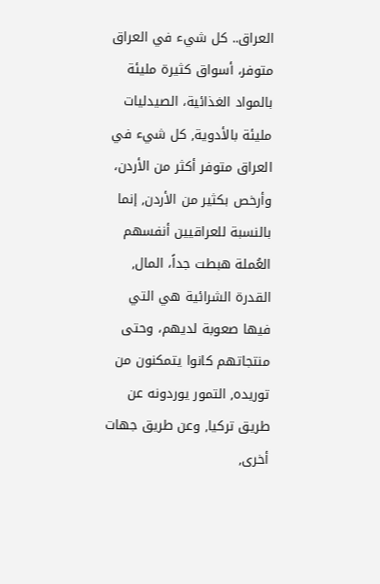العراق.. كل شيء في العراق متوفر، أسواق كثيرة مليئة بالمواد الغذائية، الصيدليات مليئة بالأدوية, كل شيء في العراق متوفر أكثر من الأردن، وأرخص بكثير من الأردن, إنما بالنسبة للعراقيين أنفسهم العُملة هبطت جداً، المال, القدرة الشرائية هي التي فيها صعوبة لديهم، وحتى منتجاتهم كانوا يتمكنون من توريده, التمور يوردونه عن طريق تركيا, وعن طريق جهات أخرى,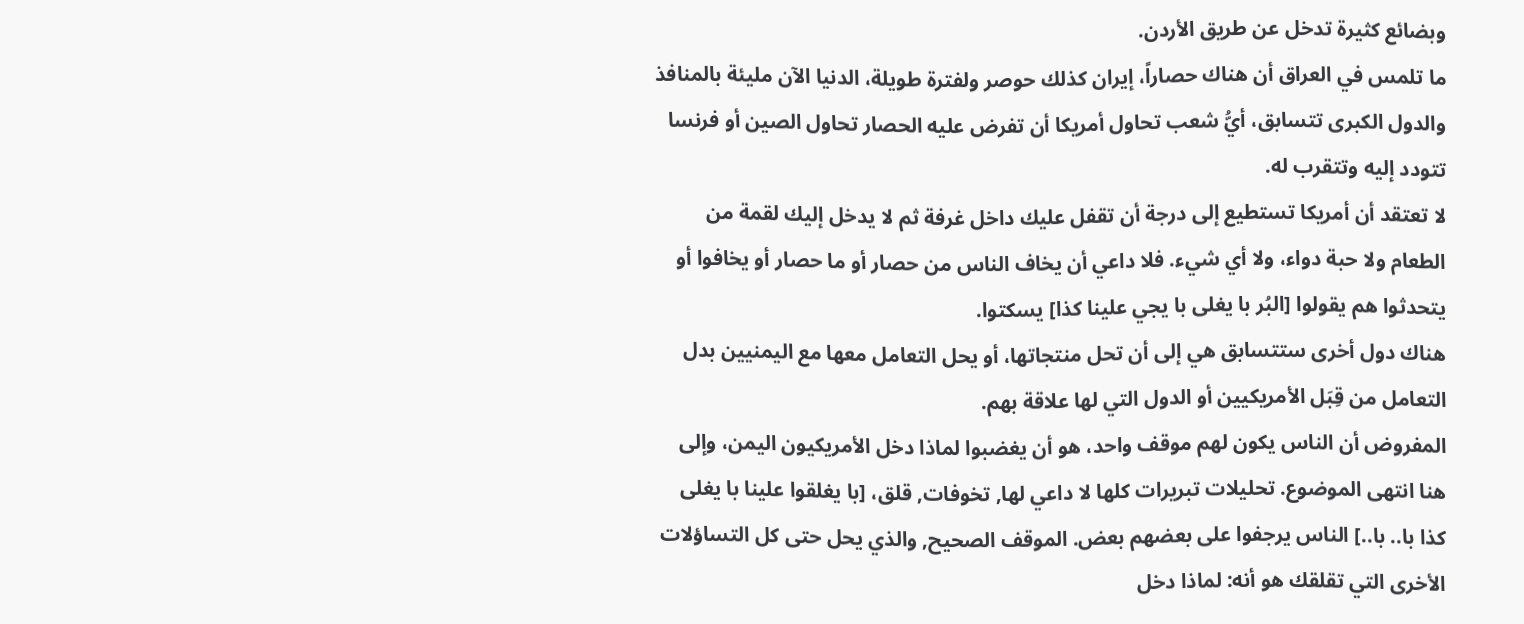وبضائع كثيرة تدخل عن طريق الأردن.
ما تلمس في العراق أن هناك حصاراً، إيران كذلك حوصر ولفترة طويلة، الدنيا الآن مليئة بالمنافذ والدول الكبرى تتسابق، أيُّ شعب تحاول أمريكا أن تفرض عليه الحصار تحاول الصين أو فرنسا تتودد إليه وتتقرب له.
لا تعتقد أن أمريكا تستطيع إلى درجة أن تقفل عليك داخل غرفة ثم لا يدخل إليك لقمة من الطعام ولا حبة دواء، ولا أي شيء. فلا داعي أن يخاف الناس من حصار أو ما حصار أو يخافوا أو يتحدثوا هم يقولوا [البُر با يغلى با يجي علينا كذا] يسكتوا.
هناك دول أخرى ستتسابق هي إلى أن تحل منتجاتها، أو يحل التعامل معها مع اليمنيين بدل التعامل من قِبَل الأمريكيين أو الدول التي لها علاقة بهم.
المفروض أن الناس يكون لهم موقف واحد، هو أن يغضبوا لماذا دخل الأمريكيون اليمن، وإلى هنا انتهى الموضوع. تحليلات تبريرات كلها لا داعي لها, تخوفات, قلق، [با يغلقوا علينا با يغلى كذا با.. با..] الناس يرجفوا على بعضهم بعض. الموقف الصحيح, والذي يحل حتى كل التساؤلات الأخرى التي تقلقك هو أنه: لماذا دخل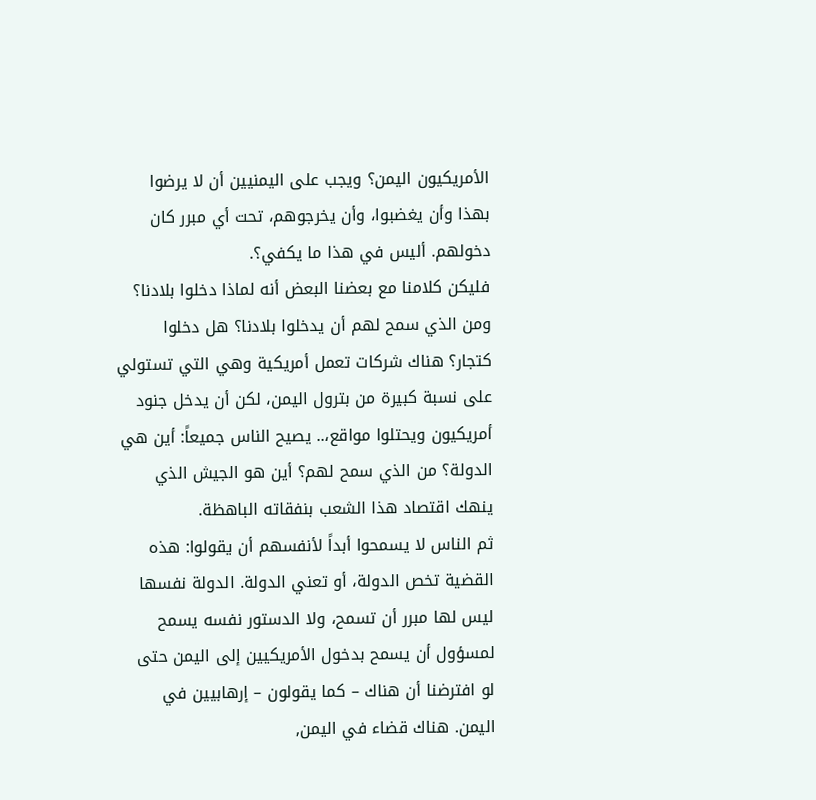الأمريكيون اليمن؟ ويجب على اليمنيين أن لا يرضوا بهذا وأن يغضبوا، وأن يخرجوهم، تحت أي مبرر كان دخولهم. أليس في هذا ما يكفي؟.
فليكن كلامنا مع بعضنا البعض أنه لماذا دخلوا بلادنا؟ ومن الذي سمح لهم أن يدخلوا بلادنا؟ هل دخلوا كتجار؟ هناك شركات تعمل أمريكية وهي التي تستولي على نسبة كبيرة من بترول اليمن، لكن أن يدخل جنود أمريكيون ويحتلوا مواقع،.. يصيح الناس جميعاً: أين هي الدولة؟ من الذي سمح لهم؟ أين هو الجيش الذي ينهك اقتصاد هذا الشعب بنفقاته الباهظة.
ثم الناس لا يسمحوا أبداً لأنفسهم أن يقولوا: هذه القضية تخص الدولة، أو تعني الدولة. الدولة نفسها ليس لها مبرر أن تسمح، ولا الدستور نفسه يسمح لمسؤول أن يسمح بدخول الأمريكيين إلى اليمن حتى لو افترضنا أن هناك – كما يقولون – إرهابيين في اليمن. هناك قضاء في اليمن,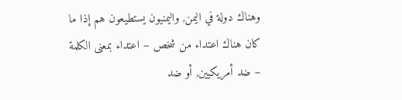وهناك دولة في اليمن, واليمنيون يستطيعون هم إذا ما كان هناك اعتداء من شخص – اعتداء بمعنى الكلمة – ضد أمريكيين, أو ضد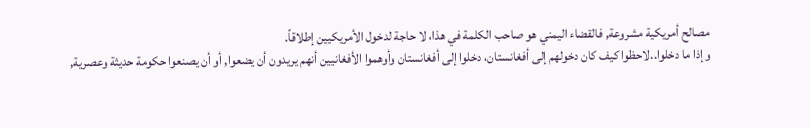مصالح أمريكية مشروعة, فالقضاء اليمني هو صاحب الكلمة في هذا، لا حاجة لدخول الأمريكيين إطلاقاً.
وإذا ما دخلوا..لاحظوا كيف كان دخولهم إلى أفغانستان، دخلوا إلى أفغانستان وأوهموا الأفغانيين أنهم يريدون أن يضعوا, أو أن يصنعوا حكومة حديثة وعصرية,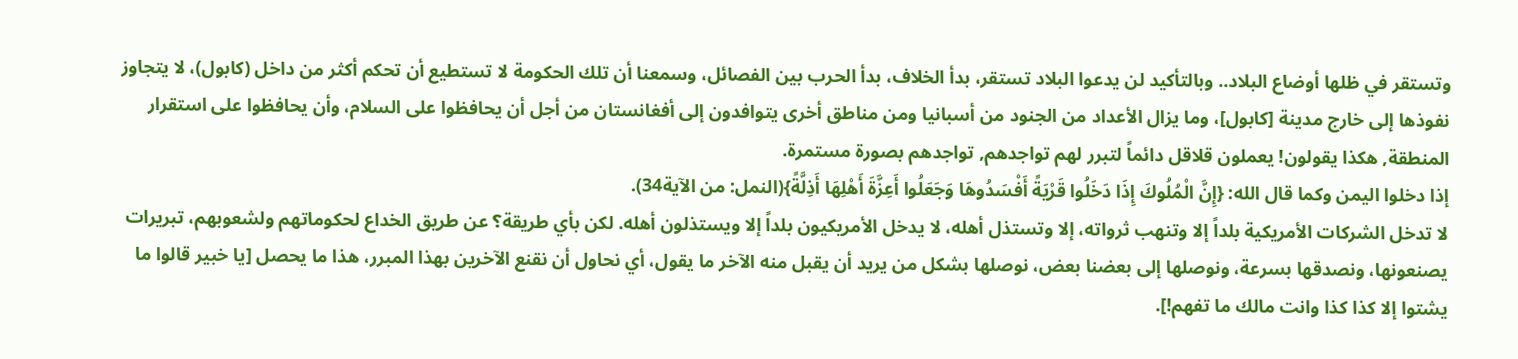وتستقر في ظلها أوضاع البلاد.. وبالتأكيد لن يدعوا البلاد تستقر، بدأ الخلاف، بدأ الحرب بين الفصائل، وسمعنا أن تلك الحكومة لا تستطيع أن تحكم أكثر من داخل (كابول)، لا يتجاوز نفوذها إلى خارج مدينة [كابول]، وما يزال الأعداد من الجنود من أسبانيا ومن مناطق أخرى يتوافدون إلى أفغانستان من أجل أن يحافظوا على السلام، وأن يحافظوا على استقرار المنطقة, هكذا يقولون! يعملون قلاقل دائماً لتبرر لهم تواجدهم, تواجدهم بصورة مستمرة.
إذا دخلوا اليمن وكما قال الله: {إِنَّ الْمُلُوكَ إِذَا دَخَلُوا قَرْيَةً أَفْسَدُوهَا وَجَعَلُوا أَعِزَّةَ أَهْلِهَا أَذِلَّةً}(النمل: من الآية34).
لا تدخل الشركات الأمريكية بلداً إلا وتنهب ثرواته، إلا وتستذل أهله، لا يدخل الأمريكيون بلداً إلا ويستذلون أهله. لكن بأي طريقة؟ عن طريق الخداع لحكوماتهم ولشعوبهم، تبريرات يصنعونها، ونصدقها بسرعة، ونوصلها إلى بعضنا بعض، نوصلها بشكل من يريد أن يقبل منه الآخر ما يقول، أي نحاول أن نقنع الآخرين بهذا المبرر، هذا ما يحصل [يا خبير قالوا ما يشتوا إلا كذا كذا وانت مالك ما تفهم!].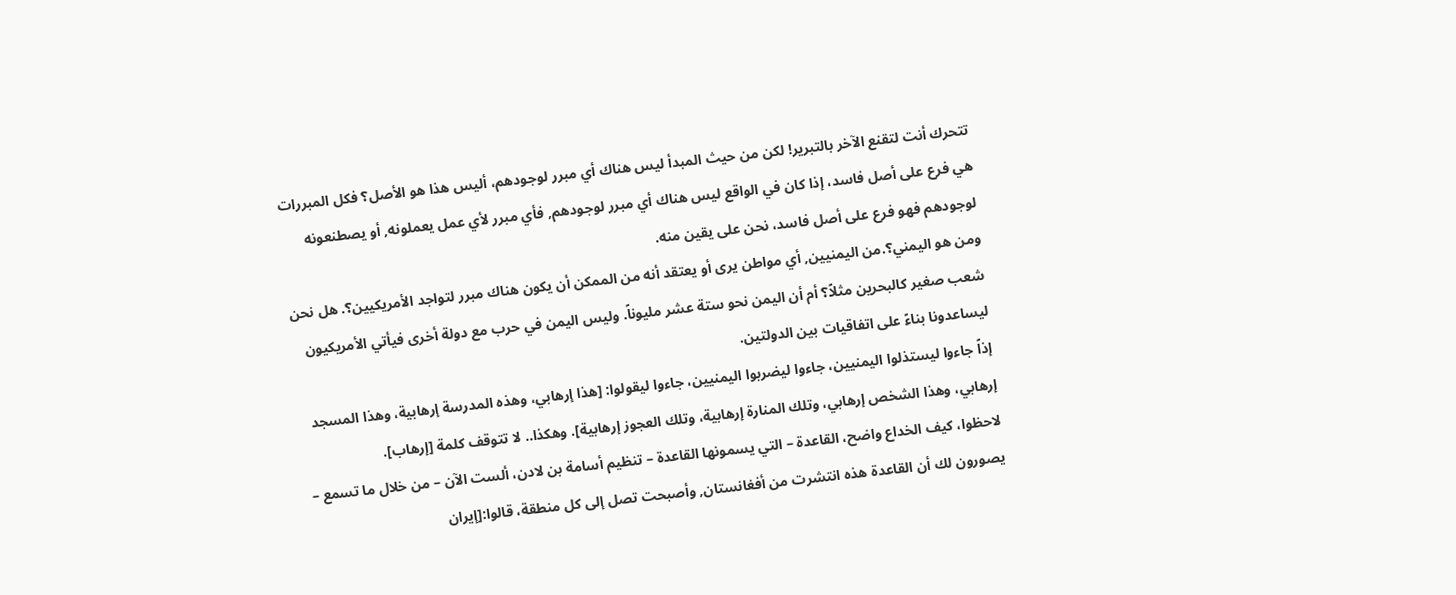تتحرك أنت لتقنع الآخر بالتبرير! لكن من حيث المبدأ ليس هناك أي مبرر لوجودهم، أليس هذا هو الأصل؟ فكل المبررات هي فرع على أصل فاسد، إذا كان في الواقع ليس هناك أي مبرر لوجودهم, فأي مبرر لأي عمل يعملونه, أو يصطنعونه لوجودهم فهو فرع على أصل فاسد، نحن على يقين منه.
ومن هو اليمني؟.من اليمنيين, أي مواطن يرى أو يعتقد أنه من الممكن أن يكون هناك مبرر لتواجد الأمريكيين؟. هل نحن شعب صغير كالبحرين مثلاً؟ أم أن اليمن نحو ستة عشر مليوناً. وليس اليمن في حرب مع دولة أخرى فيأتي الأمريكيون ليساعدونا بناءً على اتفاقيات بين الدولتين.
إذاً جاءوا ليستذلوا اليمنيين، جاءوا ليضربوا اليمنيين، جاءوا ليقولوا: [هذا إرهابي، وهذه المدرسة إرهابية، وهذا المسجد إرهابي، وهذا الشخص إرهابي، وتلك المنارة إرهابية، وتلك العجوز إرهابية]. وهكذا.. لا تتوقف كلمة [إرهاب].
لاحظوا، كيف الخداع واضح، القاعدة – التي يسمونها القاعدة – تنظيم أسامة بن لادن، ألست الآن – من خلال ما تسمع – يصورون لك أن القاعدة هذه انتشرت من أفغانستان, وأصبحت تصل إلى كل منطقة، قالوا:[إيران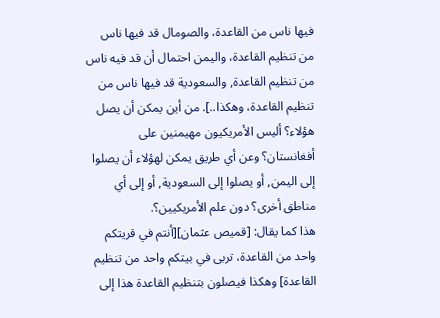فيها ناس من القاعدة، والصومال قد فيها ناس من تنظيم القاعدة، واليمن احتمال أن قد فيه ناس من تنظيم القاعدة, والسعودية قد فيها ناس من تنظيم القاعدة، وهكذا..]. من أين يمكن أن يصل هؤلاء؟ أليس الأمريكيون مهيمنين على أفغانستان؟ وعن أي طريق يمكن لهؤلاء أن يصلوا إلى اليمن, أو يصلوا إلى السعودية, أو إلى أي مناطق أخرى؟ دون علم الأمريكيين؟.
هذا كما يقال: [قميص عثمان][أنتم في قريتكم واحد من القاعدة، تربى في بيتكم واحد من تنظيم القاعدة] وهكذا فيصلون بتنظيم القاعدة هذا إلى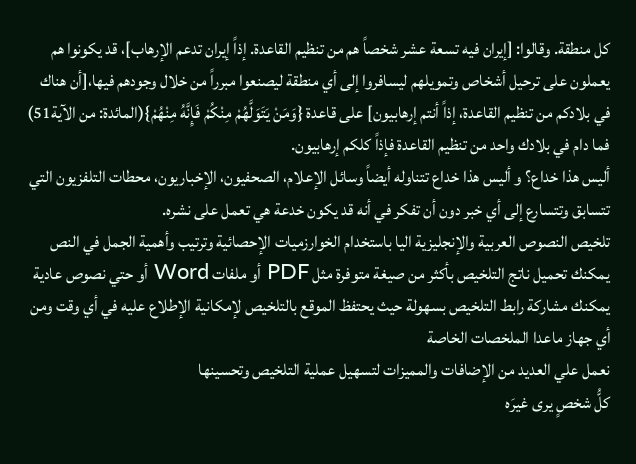كل منطقة. وقالوا: [إيران فيه تسعة عشر شخصاً هم من تنظيم القاعدة. إذاً إيران تدعم الإرهاب]، قد يكونوا هم يعملون على ترحيل أشخاص وتمويلهم ليسافروا إلى أي منطقة ليصنعوا مبرراً من خلال وجودهم فيها،[أن هناك في بلادكم من تنظيم القاعدة، إذاً أنتم إرهابيون] على قاعدة {وَمَنْ يَتَوَلَّهُمْ مِنْكُمْ فَإِنَّهُ مِنْهُمْ}(المائدة: من الآية51) فما دام في بلادك واحد من تنظيم القاعدة فإذاً كلكم إرهابيون.
أليس هذا خداع؟ و أليس هذا خداع تتناوله أيضاً وسائل الإعلام، الصحفيون، الإخباريون، محطات التلفزيون التي تتسابق وتتسارع إلى أي خبر دون أن تفكر في أنه قد يكون خدعة هي تعمل على نشره.
تلخيص النصوص العربية والإنجليزية اليا باستخدام الخوارزميات الإحصائية وترتيب وأهمية الجمل في النص
يمكنك تحميل ناتج التلخيص بأكثر من صيغة متوفرة مثل PDF أو ملفات Word أو حتي نصوص عادية
يمكنك مشاركة رابط التلخيص بسهولة حيث يحتفظ الموقع بالتلخيص لإمكانية الإطلاع عليه في أي وقت ومن أي جهاز ماعدا الملخصات الخاصة
نعمل علي العديد من الإضافات والمميزات لتسهيل عملية التلخيص وتحسينها
كلُّ شخصٍ يرى غيرَه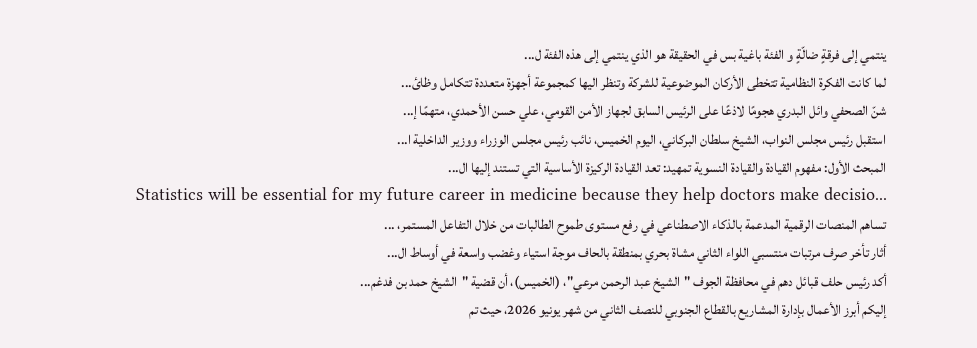ينتمي إلى فرقةٍ ضالّةٍ و الفئة باغية بس في الحقيقة هو الذي ينتمي إلى هذه الفئة ل...
لما كانت الفكرة النظامية تتخطى الأركان الموضوعية للشركة وتنظر اليها كمجموعة أجهزة متعددة تتكامل وظائ...
شنّ الصحفي وائل البدري هجومًا لاذعًا على الرئيس السابق لجهاز الأمن القومي، علي حسن الأحمدي، متهمًا إ...
استقبل رئيس مجلس النواب، الشيخ سلطان البركاني، اليوم الخميس، نائب رئيس مجلس الوزراء ووزير الداخلية ا...
المبحث الأول: مفهوم القيادة والقيادة النسوية تمهيد: تعد القيادة الركيزة الأساسية التي تستند إليها ال...
Statistics will be essential for my future career in medicine because they help doctors make decisio...
تساهم المنصات الرقمية المدعمة بالذكاء الاصطناعي في رفع مستوى طموح الطالبات من خلال التفاعل المستمر، ...
أثار تأخر صرف مرتبات منتسبي اللواء الثاني مشاة بحري بمنطقة بالحاف موجة استياء وغضب واسعة في أوساط ال...
أكد رئيس حلف قبائل دهم في محافظة الجوف "الشيخ عبد الرحمن مرعي"، (الخميس)، أن قضية "الشيخ حمد بن فدغم...
إليكم أبرز الأعمال بإدارة المشاريع بالقطاع الجنوبي للنصف الثاني من شهر يونيو 2026، حيث تم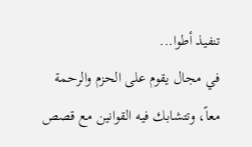تنفيذ أطوا...
في مجال يقوم على الحزم والرحمة معاً، وتتشابك فيه القوانين مع قصص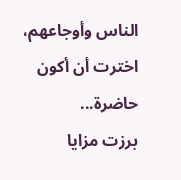الناس وأوجاعهم، اخترت أن أكون حاضرة...
برزت مزايا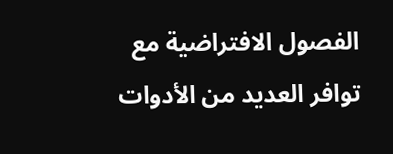الفصول الافتراضية مع توافر العديد من الأدوات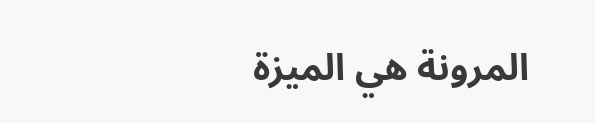المرونة هي الميزة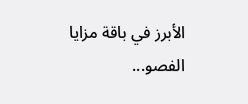الأبرز في باقة مزايا الفصو...